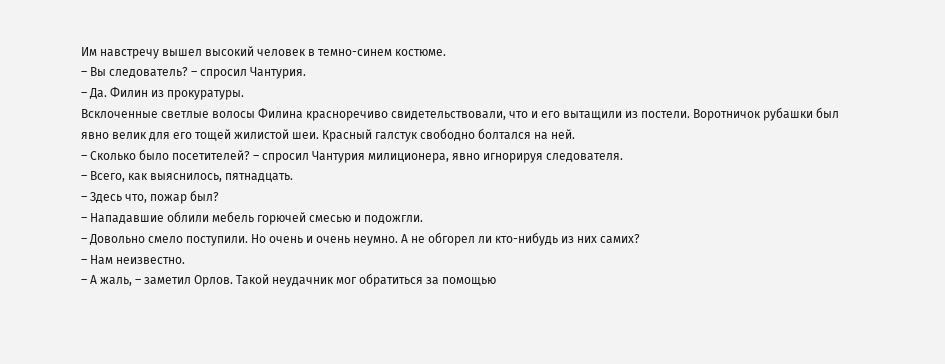Им навстречу вышел высокий человек в темно-синем костюме.
– Вы следователь? – спросил Чантурия.
– Да. Филин из прокуратуры.
Всклоченные светлые волосы Филина красноречиво свидетельствовали, что и его вытащили из постели. Воротничок рубашки был явно велик для его тощей жилистой шеи. Красный галстук свободно болтался на ней.
– Сколько было посетителей? – спросил Чантурия милиционера, явно игнорируя следователя.
– Всего, как выяснилось, пятнадцать.
– Здесь что, пожар был?
– Нападавшие облили мебель горючей смесью и подожгли.
– Довольно смело поступили. Но очень и очень неумно. А не обгорел ли кто-нибудь из них самих?
– Нам неизвестно.
– А жаль, – заметил Орлов. Такой неудачник мог обратиться за помощью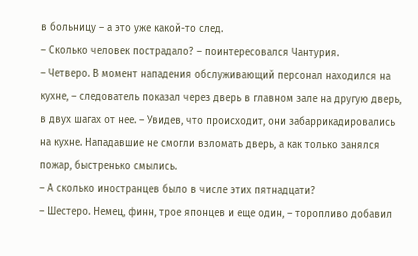в больницу – а это уже какой-то след.
– Сколько человек пострадало? – поинтересовался Чантурия.
– Четверо. В момент нападения обслуживающий персонал находился на кухне, – следователь показал через дверь в главном зале на другую дверь, в двух шагах от нее. – Увидев, что происходит, они забаррикадировались на кухне. Нападавшие не смогли взломать дверь, а как только занялся пожар, быстренько смылись.
– А сколько иностранцев было в числе этих пятнадцати?
– Шестеро. Немец, финн, трое японцев и еще один, – торопливо добавил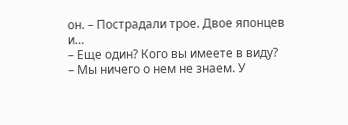он. – Пострадали трое. Двое японцев и…
– Еще один? Кого вы имеете в виду?
– Мы ничего о нем не знаем. У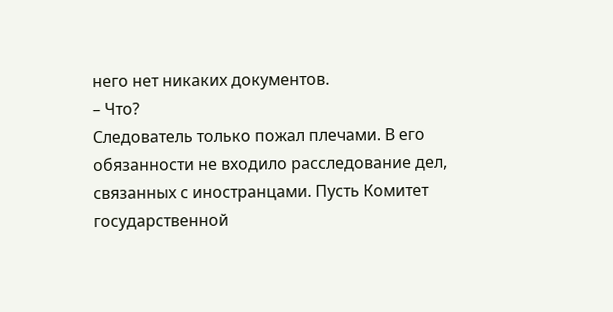него нет никаких документов.
– Что?
Следователь только пожал плечами. В его обязанности не входило расследование дел, связанных с иностранцами. Пусть Комитет государственной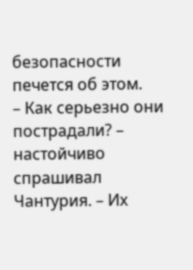безопасности печется об этом.
– Как серьезно они пострадали? – настойчиво спрашивал Чантурия. – Их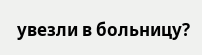увезли в больницу?